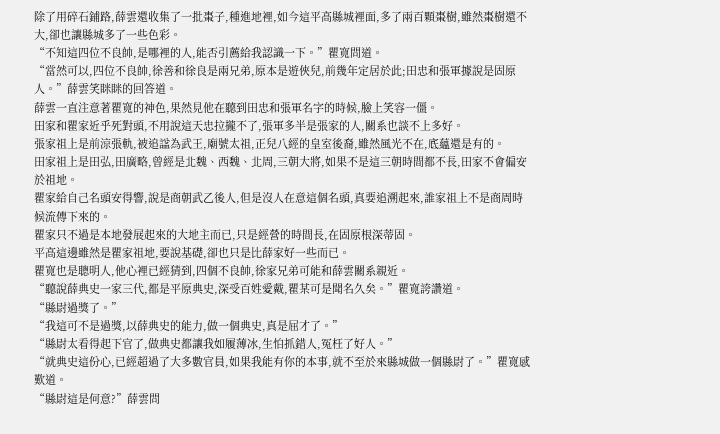除了用碎石鋪路,薛雲還收集了一批棗子,種進地裡,如今這平高縣城裡面,多了兩百顆棗樹,雖然棗樹還不大,卻也讓縣城多了一些色彩。
“不知這四位不良帥,是哪裡的人,能否引薦給我認識一下。”瞿寬問道。
“當然可以,四位不良帥,徐善和徐良是兩兄弟,原本是遊俠兒,前幾年定居於此;田忠和張軍據說是固原人。”薛雲笑眯眯的回答道。
薛雲一直注意著瞿寬的神色,果然見他在聽到田忠和張軍名字的時候,臉上笑容一僵。
田家和瞿家近乎死對頭,不用說這天忠拉攏不了,張軍多半是張家的人,關系也談不上多好。
張家祖上是前涼張軌,被追諡為武王,廟號太祖,正兒八經的皇室後裔,雖然風光不在,底蘊還是有的。
田家祖上是田弘,田廣略,曾經是北魏、西魏、北周,三朝大將,如果不是這三朝時間都不長,田家不會偏安於祖地。
瞿家給自己名頭安得響,說是商朝武乙後人,但是沒人在意這個名頭,真要追溯起來,誰家祖上不是商周時候流傳下來的。
瞿家只不過是本地發展起來的大地主而已,只是經營的時間長,在固原根深蒂固。
平高這邊雖然是瞿家祖地,要說基礎,卻也只是比薛家好一些而已。
瞿寬也是聰明人,他心裡已經猜到,四個不良帥,徐家兄弟可能和薛雲關系親近。
“聽說薛典史一家三代,都是平原典史,深受百姓愛戴,瞿某可是聞名久矣。”瞿寬誇讚道。
“縣尉過獎了。”
“我這可不是過獎,以薛典史的能力,做一個典史,真是屈才了。”
“縣尉太看得起下官了,做典史都讓我如履薄冰,生怕抓錯人,冤枉了好人。”
“就典史這份心,已經超過了大多數官員,如果我能有你的本事,就不至於來縣城做一個縣尉了。”瞿寬感歎道。
“縣尉這是何意?”薛雲問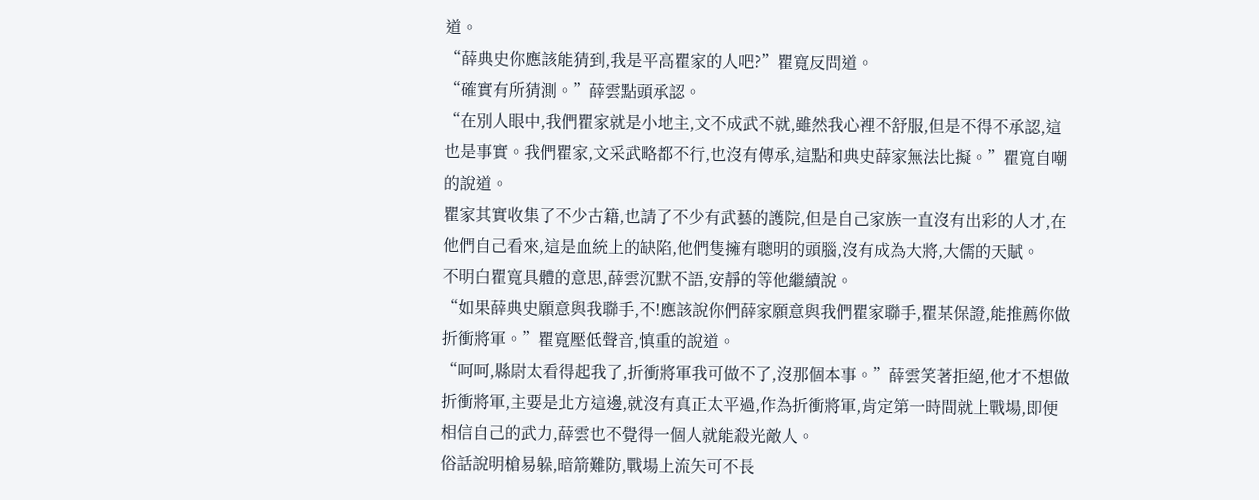道。
“薛典史你應該能猜到,我是平高瞿家的人吧?”瞿寬反問道。
“確實有所猜測。”薛雲點頭承認。
“在別人眼中,我們瞿家就是小地主,文不成武不就,雖然我心裡不舒服,但是不得不承認,這也是事實。我們瞿家,文采武略都不行,也沒有傳承,這點和典史薛家無法比擬。”瞿寬自嘲的說道。
瞿家其實收集了不少古籍,也請了不少有武藝的護院,但是自己家族一直沒有出彩的人才,在他們自己看來,這是血統上的缺陷,他們隻擁有聰明的頭腦,沒有成為大將,大儒的天賦。
不明白瞿寬具體的意思,薛雲沉默不語,安靜的等他繼續說。
“如果薛典史願意與我聯手,不!應該說你們薛家願意與我們瞿家聯手,瞿某保證,能推薦你做折衝將軍。”瞿寬壓低聲音,慎重的說道。
“呵呵,縣尉太看得起我了,折衝將軍我可做不了,沒那個本事。”薛雲笑著拒絕,他才不想做折衝將軍,主要是北方這邊,就沒有真正太平過,作為折衝將軍,肯定第一時間就上戰場,即便相信自己的武力,薛雲也不覺得一個人就能殺光敵人。
俗話說明槍易躲,暗箭難防,戰場上流矢可不長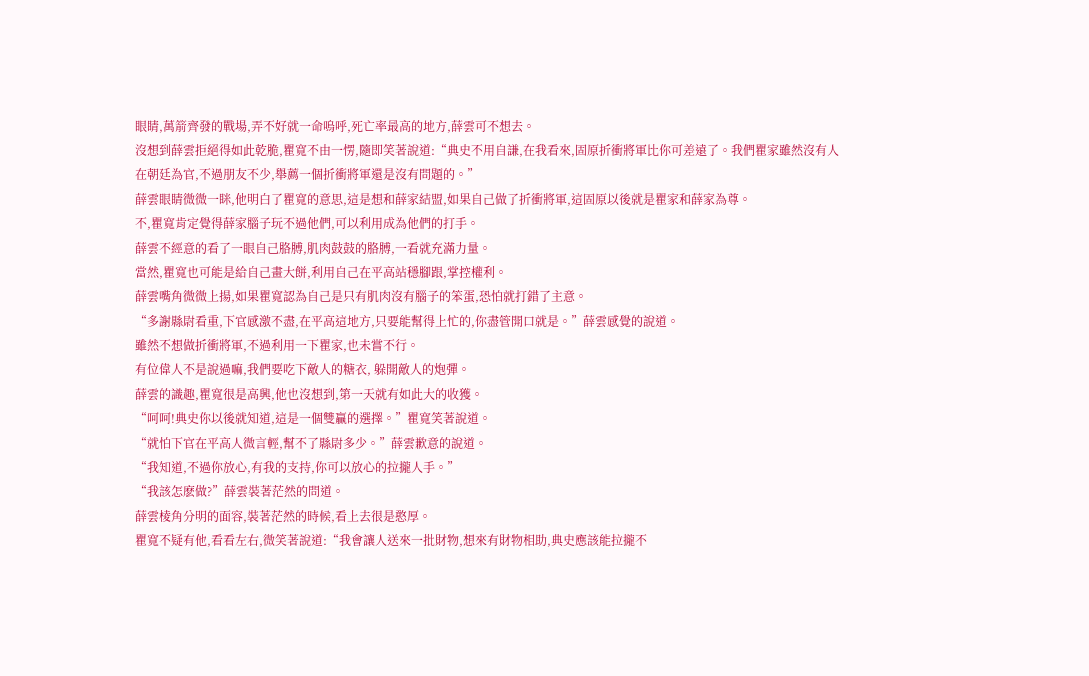眼睛,萬箭齊發的戰場,弄不好就一命嗚呼,死亡率最高的地方,薛雲可不想去。
沒想到薛雲拒絕得如此乾脆,瞿寬不由一愣,隨即笑著說道:“典史不用自謙,在我看來,固原折衝將軍比你可差遠了。我們瞿家雖然沒有人在朝廷為官,不過朋友不少,舉薦一個折衝將軍還是沒有問題的。”
薛雲眼睛微微一眯,他明白了瞿寬的意思,這是想和薛家結盟,如果自己做了折衝將軍,這固原以後就是瞿家和薛家為尊。
不,瞿寬肯定覺得薛家腦子玩不過他們,可以利用成為他們的打手。
薛雲不經意的看了一眼自己胳膊,肌肉鼓鼓的胳膊,一看就充滿力量。
當然,瞿寬也可能是給自己畫大餅,利用自己在平高站穩腳跟,掌控權利。
薛雲嘴角微微上揚,如果瞿寬認為自己是只有肌肉沒有腦子的笨蛋,恐怕就打錯了主意。
“多謝縣尉看重,下官感激不盡,在平高這地方,只要能幫得上忙的,你盡管開口就是。”薛雲感覺的說道。
雖然不想做折衝將軍,不過利用一下瞿家,也未嘗不行。
有位偉人不是說過嘛,我們要吃下敵人的糖衣, 躲開敵人的炮彈。
薛雲的識趣,瞿寬很是高興,他也沒想到,第一天就有如此大的收獲。
“呵呵!典史你以後就知道,這是一個雙贏的選擇。”瞿寬笑著說道。
“就怕下官在平高人微言輕,幫不了縣尉多少。”薛雲歉意的說道。
“我知道,不過你放心,有我的支持,你可以放心的拉攏人手。”
“我該怎麽做?”薛雲裝著茫然的問道。
薛雲棱角分明的面容,裝著茫然的時候,看上去很是憨厚。
瞿寬不疑有他,看看左右,微笑著說道:“我會讓人送來一批財物,想來有財物相助,典史應該能拉攏不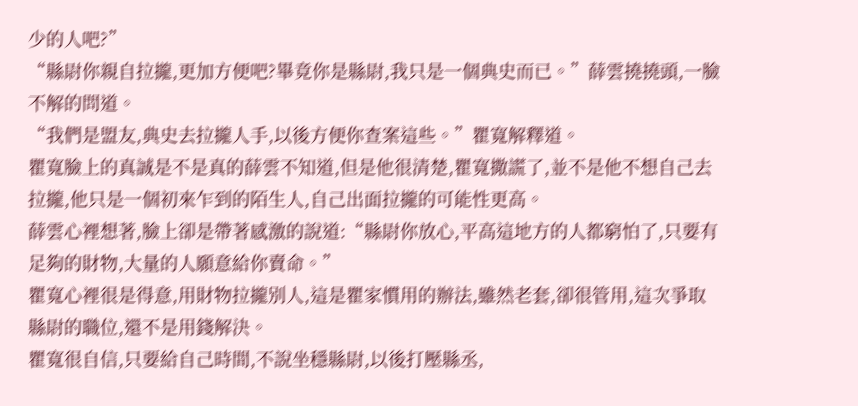少的人吧?”
“縣尉你親自拉攏,更加方便吧?畢竟你是縣尉,我只是一個典史而已。”薛雲撓撓頭,一臉不解的問道。
“我們是盟友,典史去拉攏人手,以後方便你查案這些。”瞿寬解釋道。
瞿寬臉上的真誠是不是真的薛雲不知道,但是他很清楚,瞿寬撒謊了,並不是他不想自己去拉攏,他只是一個初來乍到的陌生人,自己出面拉攏的可能性更高。
薛雲心裡想著,臉上卻是帶著感激的說道:“縣尉你放心,平高這地方的人都窮怕了,只要有足夠的財物,大量的人願意給你賣命。”
瞿寬心裡很是得意,用財物拉攏別人,這是瞿家慣用的辦法,雖然老套,卻很管用,這次爭取縣尉的職位,還不是用錢解決。
瞿寬很自信,只要給自己時間,不說坐穩縣尉,以後打壓縣丞,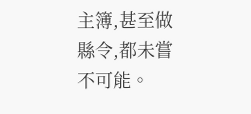主簿,甚至做縣令,都未嘗不可能。